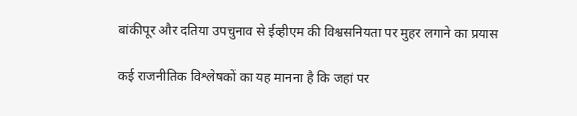बांकीपूर और दतिया उपचुनाव से ईव्हीएम की विश्वसनियता पर मुहर लगाने का प्रयास

कई राजनीतिक विश्लेषकों का यह मानना है कि जहां पर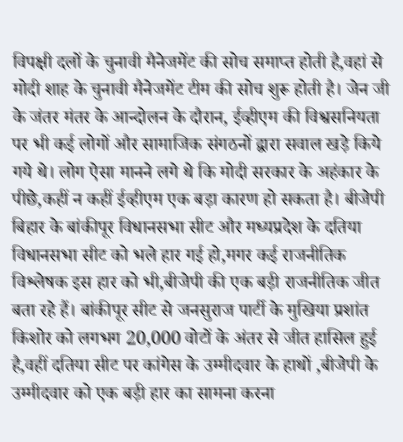विपक्षी दलों के चुनावी मैनेजमेंट की सोच समाप्त होती है,वहां से मोदी शाह के चुनावी मैनेजमेंट टीम की सोच शुरू होती है। जेन जी के जंतर मंतर के आन्दोलन के दौरान, ईव्हीएम की विश्वसनियता पर भी कई लोगों और सामाजिक संगठनों द्वारा सवाल खड़े किये गये थे। लोग ऐसा मानने लगे थे कि मोदी सरकार के अहंकार के पीछे,कहीं न कहीं ईव्हीएम एक बड़ा कारण हो सकता है। बीजेपी बिहार के बांकीपूर विधानसभा सीट और मध्यप्रदेश के दतिया विधानसभा सीट को भले हार गई हो,मगर कई राजनीतिक विश्लेषक इस हार को भी,बीजेपी की एक बड़ी राजनीतिक जीत बता रहे हैं। बांकीपूर सीट से जनसुराज पार्टी के मुखिया प्रशांत किशोर को लगभग 20,000 वोटों के अंतर से जीत हासिल हुई है,वहीं दतिया सीट पर कांगेस के उम्मीदवार के हाथों ,बीजेपी के उम्मीदवार को एक बड़ी हार का सामना करना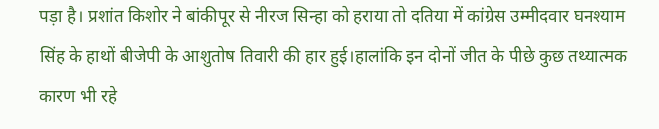पड़ा है। प्रशांत किशोर ने बांकीपूर से नीरज सिन्हा को हराया तो दतिया में कांग्रेस उम्मीदवार घनश्याम सिंह के हाथों बीजेपी के आशुतोष तिवारी की हार हुई।हालांकि इन दोनों जीत के पीछे कुछ तथ्यात्मक कारण भी रहे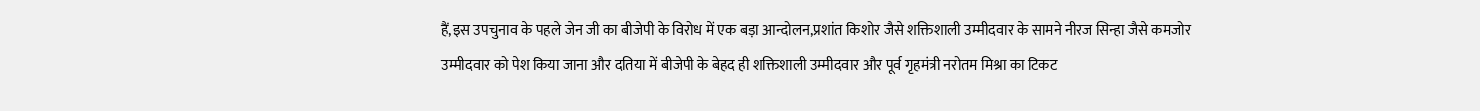हैं,इस उपचुनाव के पहले जेन जी का बीजेपी के विरोध में एक बड़ा आन्दोलन,प्रशांत किशोर जैसे शक्तिशाली उम्मीदवार के सामने नीरज सिन्हा जैसे कमजोर उम्मीदवार को पेश किया जाना और दतिया में बीजेपी के बेहद ही शक्तिशाली उम्मीदवार और पूर्व गृहमंत्री नरोतम मिश्रा का टिकट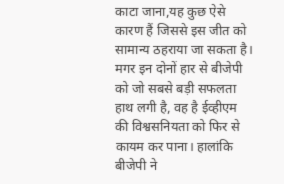काटा जाना,यह कुछ ऐसे कारण हैं जिससे इस जीत को सामान्य ठहराया जा सकता है। मगर इन दोनों हार से बीजेपी को जो सबसे बड़ी सफलता हाथ लगी है, वह है ईव्हीएम की विश्वसनियता को फिर से कायम कर पाना। हालांकि बीजेपी ने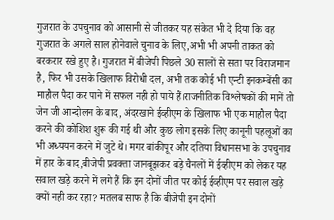गुजरात के उपचुनाव को आसानी से जीतकर यह संकेत भी दे दिया कि वह गुजरात के अगले साल होनेवाले चुनाव के लिए,अभी भी अपनी ताकत को बरकरार रखे हुए है। गुजरात में बीजेपी पिछले 30 सालों से सता पर विराजमान है, फिर भी उसके खिलाफ विरोधी दल, अभी तक कोई भी एन्टी इनकम्बेंसी का माहौल पैदा कर पाने में सफल नही हो पाये हैं।राजनीतिक विश्लेषकों की मानें तो जेन जी आन्दोलन के बाद, अंदरखाने ईव्हीएम के खिलाफ भी एक माहौल पैदा करने की कोशिश शुरू की गई थी और कुछ लोग इसके लिए कानूनी पहलूओं का भी अध्ययन करने में जुटे थे। मगर बांकीपूर और दतिया विधानसभा के उपचुनाव में हार के बाद,बीजेपी प्रवक्ता जानबूझकर बड़े चैनलों में ईव्हीएम को लेकर यह सवाल खड़े करने में लगे हैं कि इन दोनों जीत पर कोई ईव्हीएम पर सवाल खड़े क्यों नही कर रहा? मतलब साफ है कि बीजेपी इन दोनों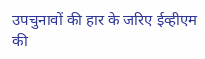उपचुनावों की हार के जरिए ईव्हीएम की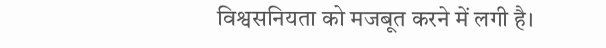विश्वसनियता को मजबूत करने में लगी है।